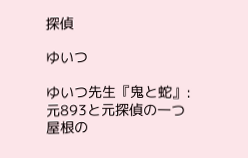探偵

ゆいつ

ゆいつ先生『鬼と蛇』:元893と元探偵の一つ屋根の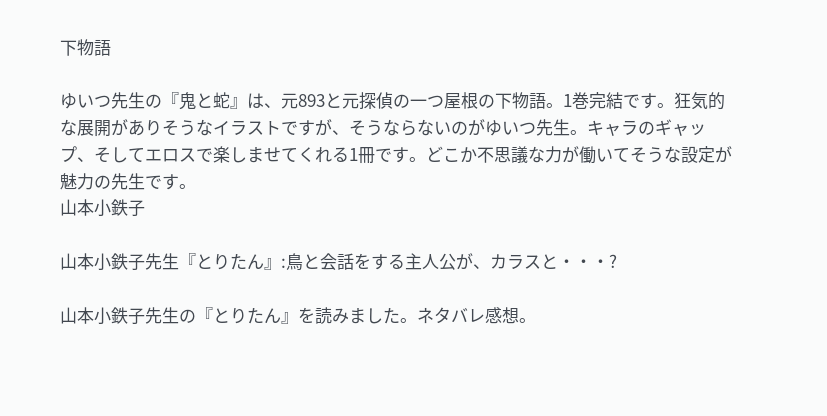下物語

ゆいつ先生の『鬼と蛇』は、元893と元探偵の一つ屋根の下物語。1巻完結です。狂気的な展開がありそうなイラストですが、そうならないのがゆいつ先生。キャラのギャップ、そしてエロスで楽しませてくれる1冊です。どこか不思議な力が働いてそうな設定が魅力の先生です。
山本小鉄子

山本小鉄子先生『とりたん』:鳥と会話をする主人公が、カラスと・・・?

山本小鉄子先生の『とりたん』を読みました。ネタバレ感想。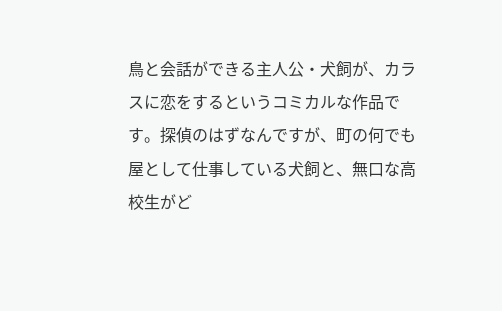鳥と会話ができる主人公・犬飼が、カラスに恋をするというコミカルな作品です。探偵のはずなんですが、町の何でも屋として仕事している犬飼と、無口な高校生がど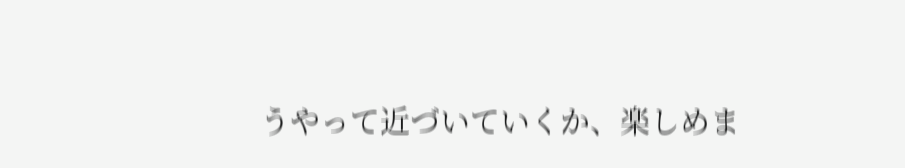うやって近づいていくか、楽しめま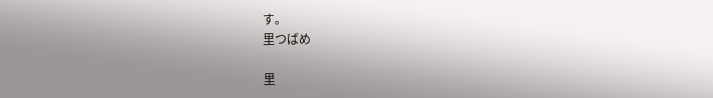す。
里つばめ

里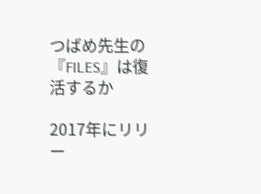つばめ先生の『FILES』は復活するか

2017年にリリー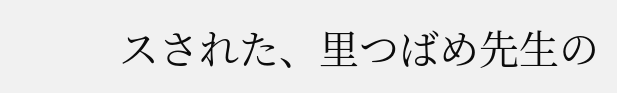スされた、里つばめ先生の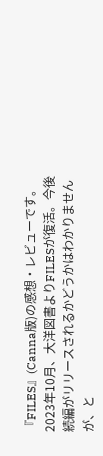『FILES』(Canna版)の感想・レビューです。2023年10月、大洋図書よりFILESが復活。今後続編がリリースされるかどうかはわかりませんが、と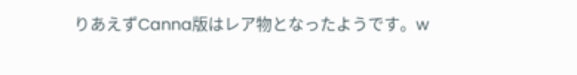りあえずCanna版はレア物となったようです。w